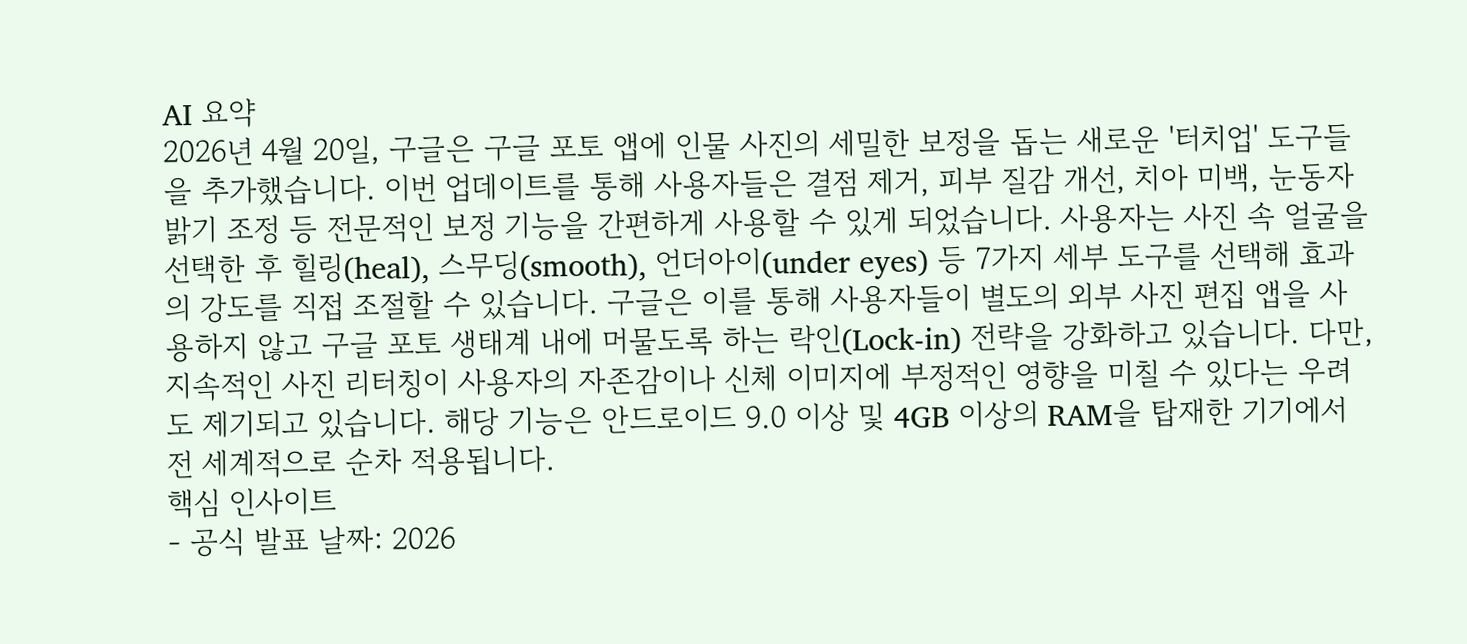AI 요약
2026년 4월 20일, 구글은 구글 포토 앱에 인물 사진의 세밀한 보정을 돕는 새로운 '터치업' 도구들을 추가했습니다. 이번 업데이트를 통해 사용자들은 결점 제거, 피부 질감 개선, 치아 미백, 눈동자 밝기 조정 등 전문적인 보정 기능을 간편하게 사용할 수 있게 되었습니다. 사용자는 사진 속 얼굴을 선택한 후 힐링(heal), 스무딩(smooth), 언더아이(under eyes) 등 7가지 세부 도구를 선택해 효과의 강도를 직접 조절할 수 있습니다. 구글은 이를 통해 사용자들이 별도의 외부 사진 편집 앱을 사용하지 않고 구글 포토 생태계 내에 머물도록 하는 락인(Lock-in) 전략을 강화하고 있습니다. 다만, 지속적인 사진 리터칭이 사용자의 자존감이나 신체 이미지에 부정적인 영향을 미칠 수 있다는 우려도 제기되고 있습니다. 해당 기능은 안드로이드 9.0 이상 및 4GB 이상의 RAM을 탑재한 기기에서 전 세계적으로 순차 적용됩니다.
핵심 인사이트
- 공식 발표 날짜: 2026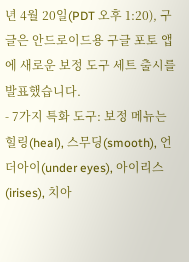년 4월 20일(PDT 오후 1:20), 구글은 안드로이드용 구글 포토 앱에 새로운 보정 도구 세트 출시를 발표했습니다.
- 7가지 특화 도구: 보정 메뉴는 힐링(heal), 스무딩(smooth), 언더아이(under eyes), 아이리스(irises), 치아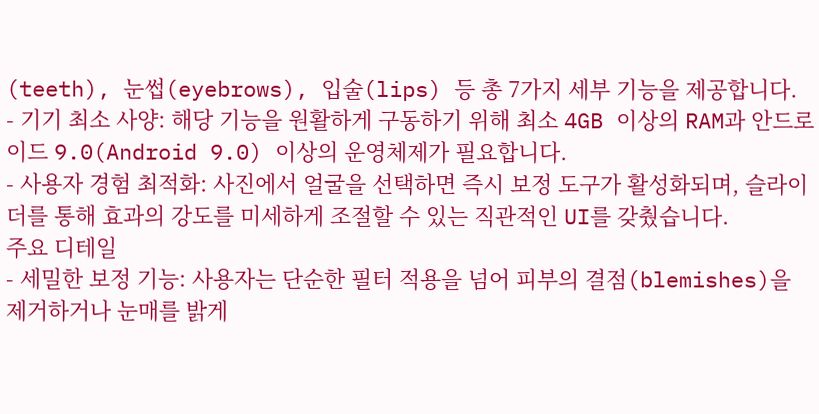(teeth), 눈썹(eyebrows), 입술(lips) 등 총 7가지 세부 기능을 제공합니다.
- 기기 최소 사양: 해당 기능을 원활하게 구동하기 위해 최소 4GB 이상의 RAM과 안드로이드 9.0(Android 9.0) 이상의 운영체제가 필요합니다.
- 사용자 경험 최적화: 사진에서 얼굴을 선택하면 즉시 보정 도구가 활성화되며, 슬라이더를 통해 효과의 강도를 미세하게 조절할 수 있는 직관적인 UI를 갖췄습니다.
주요 디테일
- 세밀한 보정 기능: 사용자는 단순한 필터 적용을 넘어 피부의 결점(blemishes)을 제거하거나 눈매를 밝게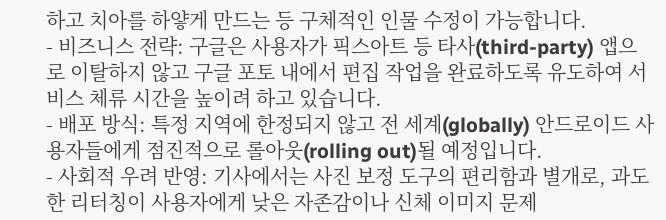하고 치아를 하얗게 만드는 등 구체적인 인물 수정이 가능합니다.
- 비즈니스 전략: 구글은 사용자가 픽스아트 등 타사(third-party) 앱으로 이탈하지 않고 구글 포토 내에서 편집 작업을 완료하도록 유도하여 서비스 체류 시간을 높이려 하고 있습니다.
- 배포 방식: 특정 지역에 한정되지 않고 전 세계(globally) 안드로이드 사용자들에게 점진적으로 롤아웃(rolling out)될 예정입니다.
- 사회적 우려 반영: 기사에서는 사진 보정 도구의 편리함과 별개로, 과도한 리터칭이 사용자에게 낮은 자존감이나 신체 이미지 문제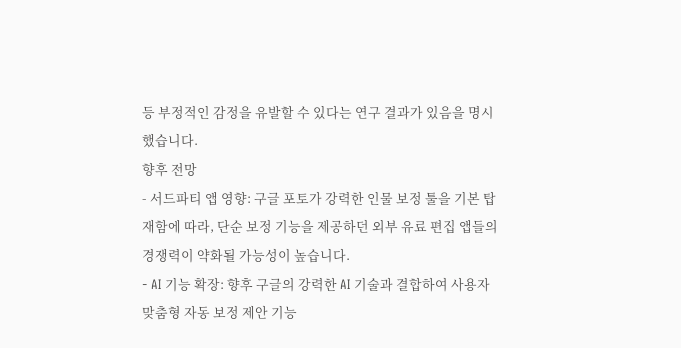등 부정적인 감정을 유발할 수 있다는 연구 결과가 있음을 명시했습니다.
향후 전망
- 서드파티 앱 영향: 구글 포토가 강력한 인물 보정 툴을 기본 탑재함에 따라, 단순 보정 기능을 제공하던 외부 유료 편집 앱들의 경쟁력이 약화될 가능성이 높습니다.
- AI 기능 확장: 향후 구글의 강력한 AI 기술과 결합하여 사용자 맞춤형 자동 보정 제안 기능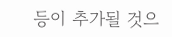등이 추가될 것으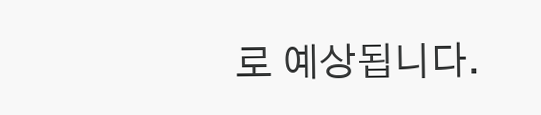로 예상됩니다.